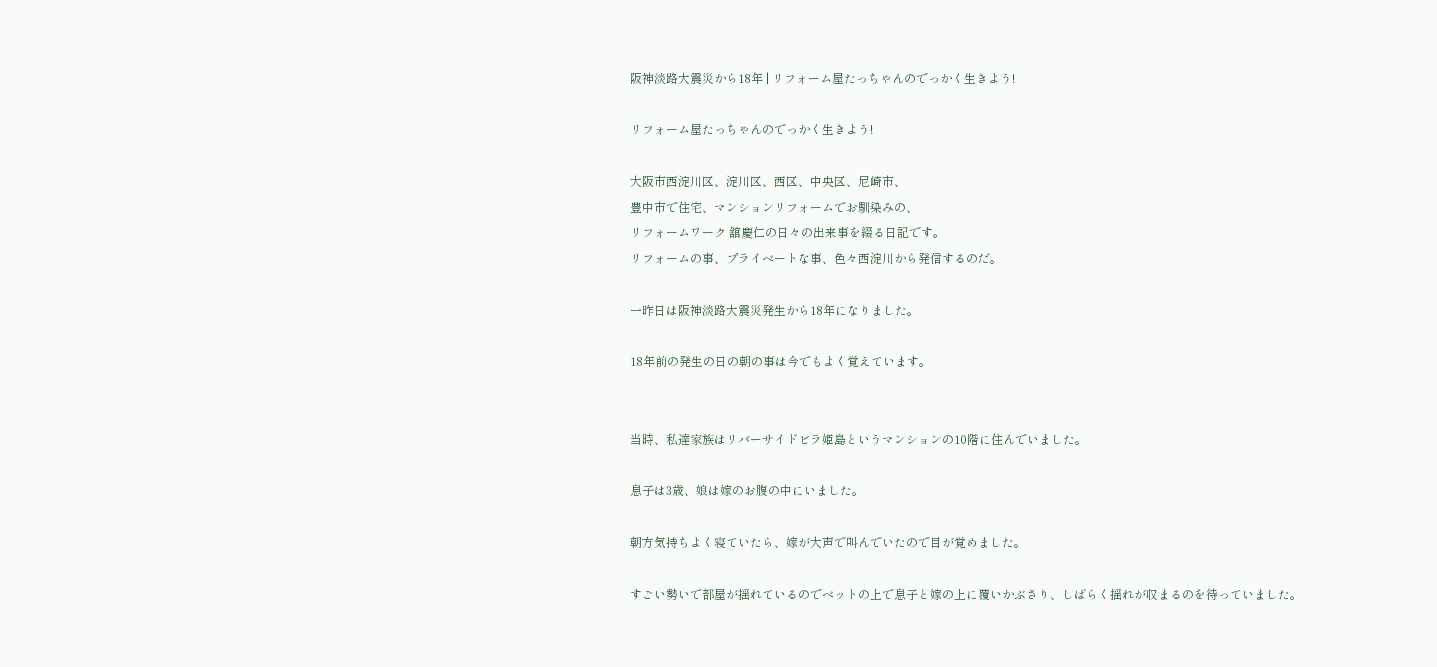阪神淡路大震災から18年 | リフォーム屋たっちゃんのでっかく生きよう!

リフォーム屋たっちゃんのでっかく生きよう!

大阪市西淀川区、淀川区、西区、中央区、尼崎市、
豊中市で住宅、マンションリフォームでお馴染みの、
リフォームワーク 舘慶仁の日々の出来事を綴る日記です。
リフォームの事、プライベートな事、色々西淀川から発信するのだ。

一昨日は阪神淡路大震災発生から18年になりました。

18年前の発生の日の朝の事は今でもよく覚えています。


当時、私達家族はリバーサイドビラ姫島というマンションの10階に住んでいました。

息子は3歳、娘は嫁のお腹の中にいました。

朝方気持ちよく寝ていたら、嫁が大声で叫んでいたので目が覚めました。

すごい勢いで部屋が揺れているのでベットの上で息子と嫁の上に覆いかぶさり、しばらく揺れが収まるのを待っていました。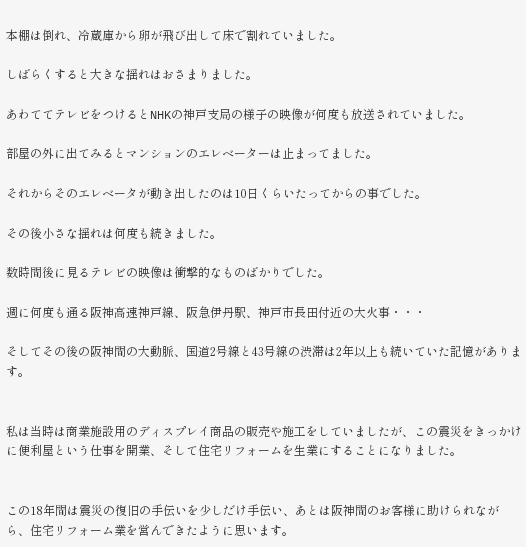本棚は倒れ、冷蔵庫から卵が飛び出して床で割れていました。

しばらくすると大きな揺れはおさまりました。

あわててテレビをつけるとNHKの神戸支局の様子の映像が何度も放送されていました。

部屋の外に出てみるとマンションのエレベーターは止まってました。

それからそのエレベータが動き出したのは10日くらいたってからの事でした。

その後小さな揺れは何度も続きました。

数時間後に見るテレビの映像は衝撃的なものばかりでした。

週に何度も通る阪神高速神戸線、阪急伊丹駅、神戸市長田付近の大火事・・・

そしてその後の阪神間の大動脈、国道2号線と43号線の渋滞は2年以上も続いていた記憶があります。


私は当時は商業施設用のディスプレイ商品の販売や施工をしていましたが、この震災をきっかけに便利屋という仕事を開業、そして住宅リフォームを生業にすることになりました。


この18年間は震災の復旧の手伝いを少しだけ手伝い、あとは阪神間のお客様に助けられながら、住宅リフォーム業を営んできたように思います。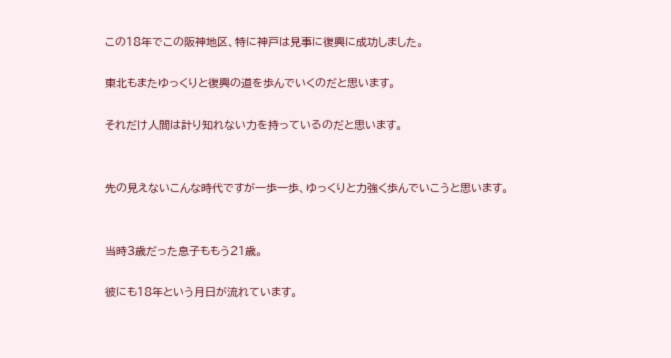この18年でこの阪神地区、特に神戸は見事に復興に成功しました。

東北もまたゆっくりと復興の道を歩んでいくのだと思います。

それだけ人間は計り知れない力を持っているのだと思います。


先の見えないこんな時代ですが一歩一歩、ゆっくりと力強く歩んでいこうと思います。


当時3歳だった息子ももう21歳。

彼にも18年という月日が流れています。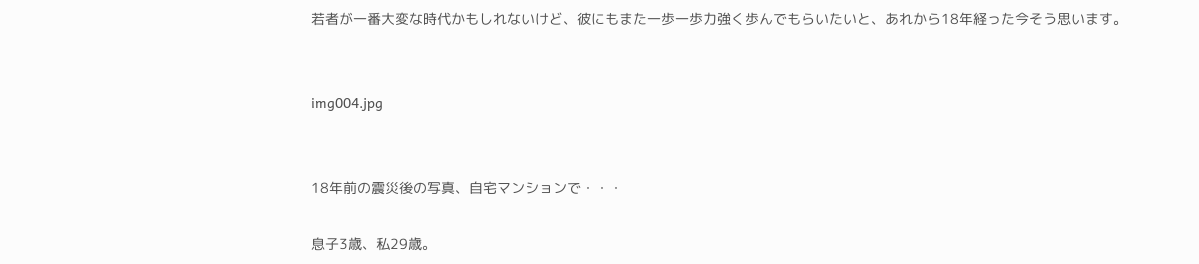若者が一番大変な時代かもしれないけど、彼にもまた一歩一歩力強く歩んでもらいたいと、あれから18年経った今そう思います。


img004.jpg


18年前の震災後の写真、自宅マンションで・・・

息子3歳、私29歳。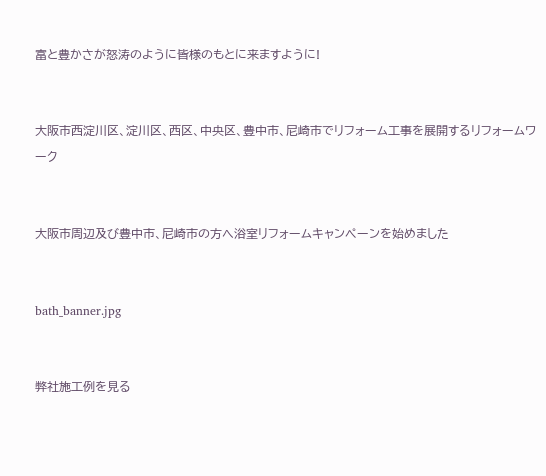富と豊かさが怒涛のように皆様のもとに来ますように!


大阪市西淀川区、淀川区、西区、中央区、豊中市、尼崎市でリフォーム工事を展開するリフォームワーク


大阪市周辺及び豊中市、尼崎市の方へ浴室リフォームキャンペーンを始めました


bath_banner.jpg


弊社施工例を見る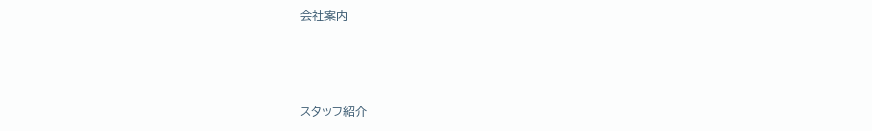会社案内



スタッフ紹介